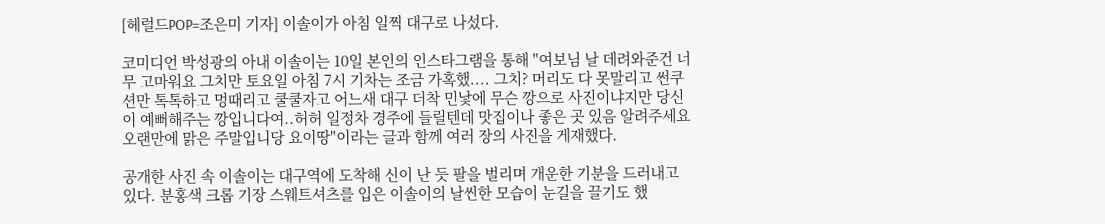[헤럴드POP=조은미 기자] 이솔이가 아침 일찍 대구로 나섰다.

코미디언 박성광의 아내 이솔이는 10일 본인의 인스타그램을 통해 "여보님 날 데려와준건 너무 고마워요 그치만 토요일 아침 7시 기차는 조금 가혹했.... 그치? 머리도 다 못말리고 썬쿠션만 톡톡하고 멍때리고 쿨쿨자고 어느새 대구 더착 민낯에 무슨 깡으로 사진이냐지만 당신이 예뻐해주는 깡입니다여..허허 일정차 경주에 들릴텐데 맛집이나 좋은 곳 있음 알려주세요 오랜만에 맑은 주말입니당 요이땅"이라는 글과 함께 여러 장의 사진을 게재했다.

공개한 사진 속 이솔이는 대구역에 도착해 신이 난 듯 팔을 벌리며 개운한 기분을 드러내고 있다. 분홍색 크롭 기장 스웨트셔츠를 입은 이솔이의 날씬한 모습이 눈길을 끌기도 했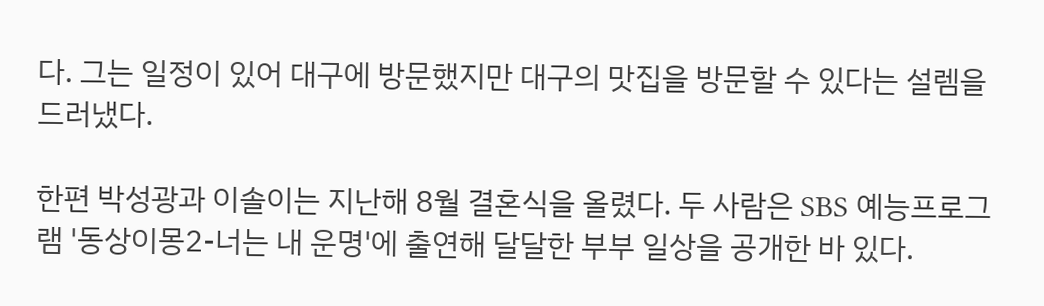다. 그는 일정이 있어 대구에 방문했지만 대구의 맛집을 방문할 수 있다는 설렘을 드러냈다.

한편 박성광과 이솔이는 지난해 8월 결혼식을 올렸다. 두 사람은 SBS 예능프로그램 '동상이몽2-너는 내 운명'에 출연해 달달한 부부 일상을 공개한 바 있다.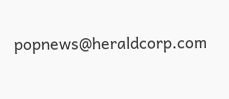popnews@heraldcorp.com